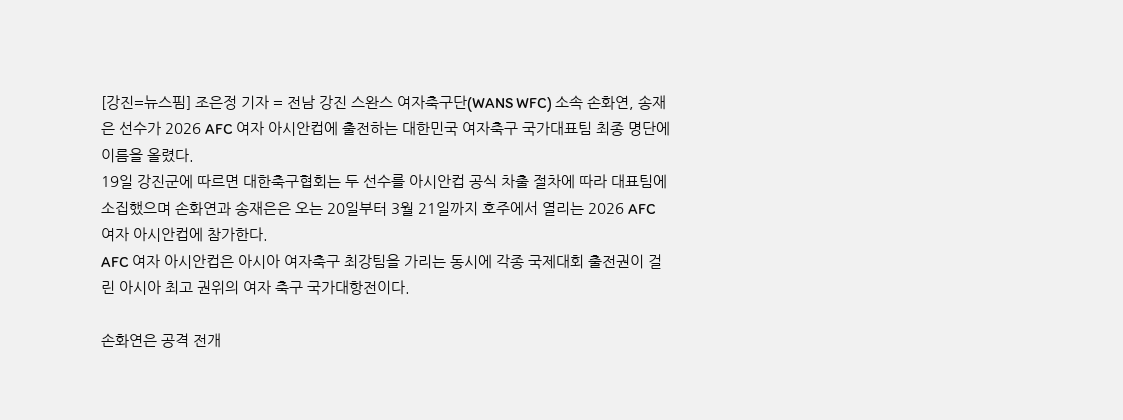[강진=뉴스핌] 조은정 기자 = 전남 강진 스완스 여자축구단(WANS WFC) 소속 손화연, 송재은 선수가 2026 AFC 여자 아시안컵에 출전하는 대한민국 여자축구 국가대표팀 최종 명단에 이름을 올렸다.
19일 강진군에 따르면 대한축구협회는 두 선수를 아시안컵 공식 차출 절차에 따라 대표팀에 소집했으며 손화연과 송재은은 오는 20일부터 3월 21일까지 호주에서 열리는 2026 AFC 여자 아시안컵에 참가한다.
AFC 여자 아시안컵은 아시아 여자축구 최강팀을 가리는 동시에 각종 국제대회 출전권이 걸린 아시아 최고 권위의 여자 축구 국가대항전이다.

손화연은 공격 전개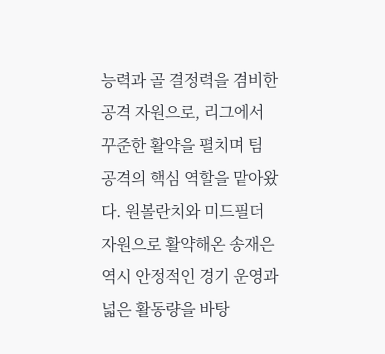능력과 골 결정력을 겸비한 공격 자원으로, 리그에서 꾸준한 활약을 펼치며 팀 공격의 핵심 역할을 맡아왔다. 원볼란치와 미드필더 자원으로 활약해온 송재은 역시 안정적인 경기 운영과 넓은 활동량을 바탕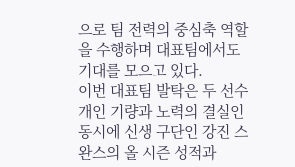으로 팀 전력의 중심축 역할을 수행하며 대표팀에서도 기대를 모으고 있다.
이번 대표팀 발탁은 두 선수 개인 기량과 노력의 결실인 동시에 신생 구단인 강진 스완스의 올 시즌 성적과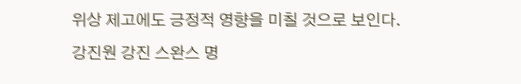위상 제고에도 긍정적 영향을 미칠 것으로 보인다.
강진원 강진 스완스 명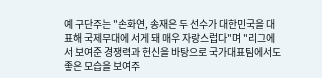예 구단주는 "손화연, 송재은 두 선수가 대한민국을 대표해 국제무대에 서게 돼 매우 자랑스럽다"며 "리그에서 보여준 경쟁력과 헌신을 바탕으로 국가대표팀에서도 좋은 모습을 보여주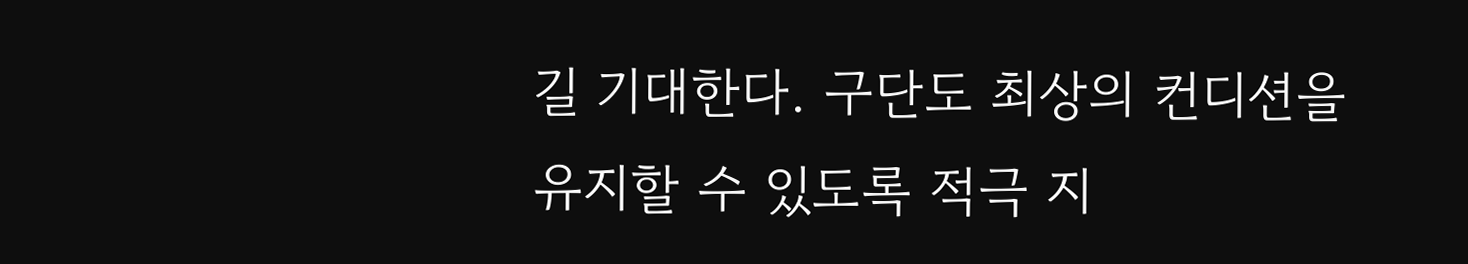길 기대한다. 구단도 최상의 컨디션을 유지할 수 있도록 적극 지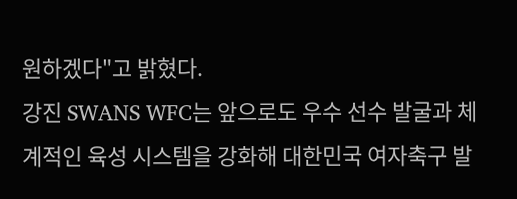원하겠다"고 밝혔다.
강진 SWANS WFC는 앞으로도 우수 선수 발굴과 체계적인 육성 시스템을 강화해 대한민국 여자축구 발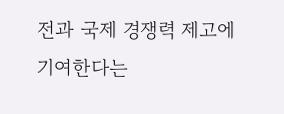전과 국제 경쟁력 제고에 기여한다는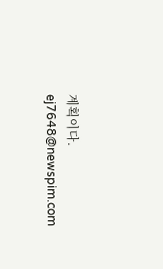계획이다.
ej7648@newspim.com